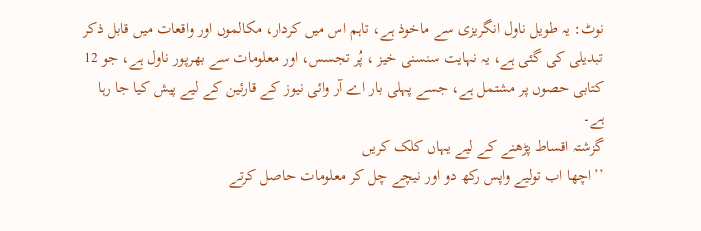نوٹ: یہ طویل ناول انگریزی سے ماخوذ ہے، تاہم اس میں کردار، مکالموں اور واقعات میں قابل ذکر تبدیلی کی گئی ہے، یہ نہایت سنسنی خیز ، پُر تجسس، اور معلومات سے بھرپور ناول ہے، جو 12 کتابی حصوں پر مشتمل ہے، جسے پہلی بار اے آر وائی نیوز کے قارئین کے لیے پیش کیا جا رہا ہے۔
گزشتہ اقساط پڑھنے کے لیے یہاں کلک کریں
’’اچھا اب تولیے واپس رکھ دو اور نیچے چل کر معلومات حاصل کرتے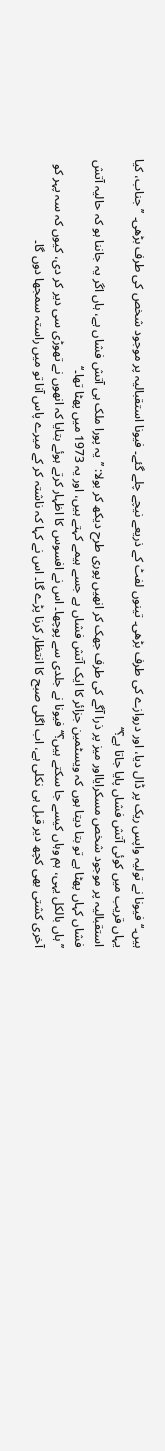ہیں۔‘‘ فیونا نے تولیہ واپس ریک پر ڈال دیا، اور دروازے کی طرف بڑھی۔ تینوں لفٹ کے ذریعے نیچے چلے گئے۔ فیونا استقبالیہ پر موجود شخص کی طرف بڑھی۔ ’’جناب، کیا یہاں قریب میں کوئی آتش فشاں پایا جاتا ہے؟‘‘
استقبالیہ پر موجود شخص مسکرایااور میز پر ذرا آگے کی طرف جھک کر انھیں پوری طرح دیکھ کر بولا: ’’یہ پورا ملک ہی آتش فشاں ہے، ہاں اگر یہ جاننا ہو کہ حالیہ آتش فشاں کہاں پھٹا ہے تو بتا دیتا ہوں کہ ویسٹمین جزائر کا ایک آتش فشاں ہے جسے ہیمے کہتے ہیں، اور یہ 1973 میں پھٹا تھا۔‘‘
’’ہاں بالکل یہی، ہم وہاں کیسے جا سکتے ہیں؟‘‘ فیونا نے جلدی سے پوچھا۔ اس نے افسوس کا اظہار کرتے ہوئے بتایا کہ انھوں نے تھوڑی سی دیر کر دی، کیوں کہ سہ پہر کو آخری کشتی بھی کچھ دیر قبل ہی نکلی ہے، اب اگلی صبح کا انتظار کرنا پڑے گا۔ اس نے کہا کہ ناشتہ کر کے میرے پاس آنا تو میں راستہ سمجھا دوں گا۔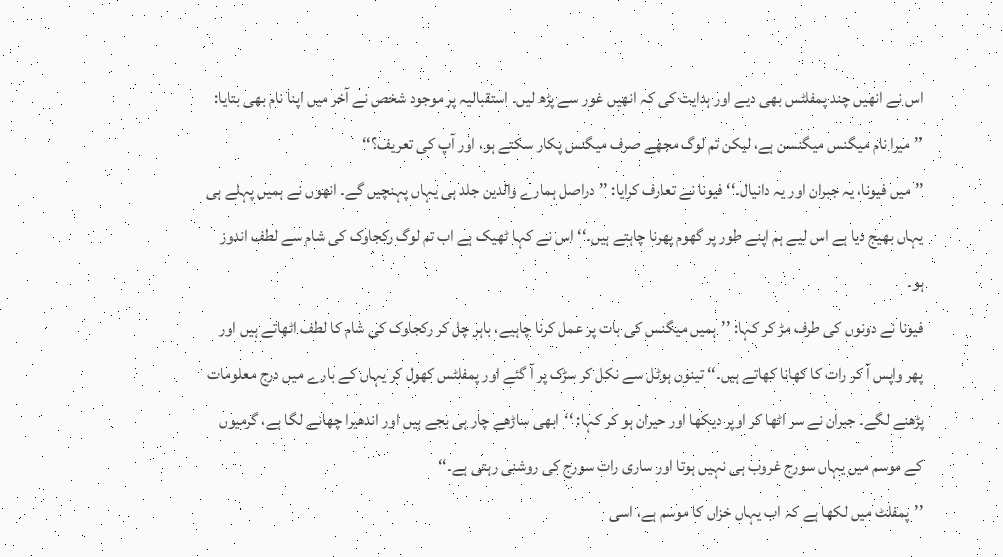اس نے انھیں چند پمفلٹس بھی دیے اور ہدایت کی کہ انھیں غور سے پڑھ لیں۔ استقبالیہ پر موجود شخص نے آخر میں اپنا نام بھی بتایا: ’’میرا نام میگنس میگنسن ہے، لیکن تم لوگ مجھے صرف میگنس پکار سکتے ہو، اور آپ کی تعریف؟‘‘
’’میں فیونا، یہ جبران اور یہ دانیال۔‘‘ فیونا نے تعارف کرایا: ’’دراصل ہمارے والدین جلد ہی یہاں پہنچیں گے۔ انھوں نے ہمیں پہلے ہی یہاں بھیج دیا ہے اس لیے ہم اپنے طور پر گھوم پھرنا چاہتے ہیں۔‘‘ اس نے کہا ٹھیک ہے اب تم لوگ رکجاوک کی شام سے لطف اندوز ہو۔
فیونا نے دونوں کی طرف مڑ کر کہا: ’’ہمیں میگنس کی بات پر عمل کرنا چاہیے، باہر چل کر رکجاوک کی شام کا لطف اٹھاتے ہیں اور پھر واپس آ کر رات کا کھانا کھاتے ہیں۔‘‘ تینوں ہوٹل سے نکل کر سڑک پر آ گئے اور پمفلٹس کھول کر یہاں کے بارے میں درج معلومات پڑھنے لگے۔ جبران نے سر اٹھا کر اوپر دیکھا اور حیران ہو کر کہا: ‘‘ابھی ساڑھے چار ہی بجے ہیں اور اندھیرا چھانے لگا ہے، گرمیوں کے موسم میں یہاں سورج غروب ہی نہیں ہوتا اور ساری رات سورج کی روشنی رہتی ہے۔‘‘
’’پمفلٹ میں لکھا ہے کہ اب یہاں خزاں کا موسم ہے، اسی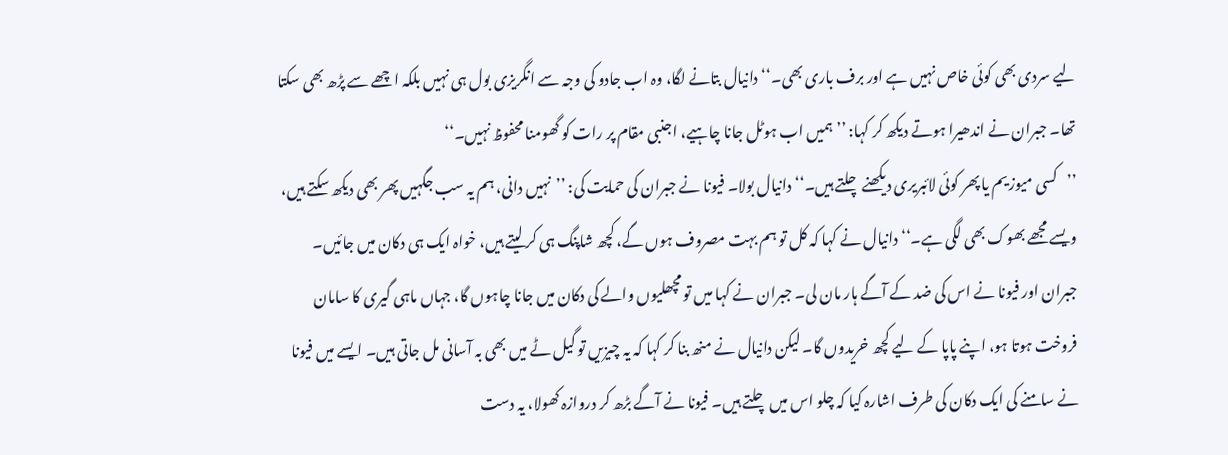لیے سردی بھی کوئی خاص نہیں ہے اور برف باری بھی۔‘‘ دانیال بتانے لگا، وہ اب جادو کی وجہ سے انگریزی بول ہی نہیں بلکہ اچھے سے پڑھ بھی سکتا تھا۔ جبران نے اندھیرا ہوتے دیکھ کر کہا: ’’ہمیں اب ہوٹل جانا چاہیے، اجنبی مقام پر رات کو گھومنا محفوظ نہیں۔‘‘
’’کسی میوزیم یا پھر کوئی لائبریری دیکھنے چلتے ہیں۔‘‘ دانیال بولا۔ فیونا نے جبران کی حمایت کی: ’’نہیں دانی، ہم یہ سب جگہیں پھر بھی دیکھ سکتے ہیں، ویسے مجھے بھوک بھی لگی ہے۔‘‘ دانیال نے کہا کہ کل تو ہم بہت مصروف ہوں گے، کچھ شاپنگ ہی کر لیتے ہیں، خواہ ایک ہی دکان میں جائیں۔ جبران اور فیونا نے اس کی ضد کے آگے ہار مان لی۔ جبران نے کہا میں تو مچھلیوں والے کی دکان میں جانا چاہوں گا، جہاں ماہی گیری کا سامان فروخت ہوتا ہو، اپنے پاپا کے لیے کچھ خریدوں گا۔ لیکن دانیال نے منھ بنا کر کہا کہ یہ چیزیں تو گیل ٹے میں بھی بہ آسانی مل جاتی ہیں۔ ایسے میں فیونا نے سامنے کی ایک دکان کی طرف اشارہ کیا کہ چلو اس میں چلتے ہیں۔ فیونا نے آگے بڑھ کر دروازہ کھولا، یہ دست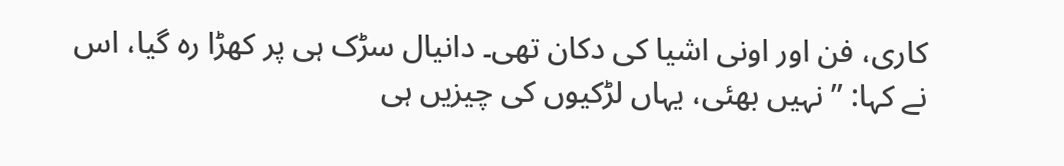کاری، فن اور اونی اشیا کی دکان تھی۔ دانیال سڑک ہی پر کھڑا رہ گیا، اس نے کہا: ’’نہیں بھئی، یہاں لڑکیوں کی چیزیں ہی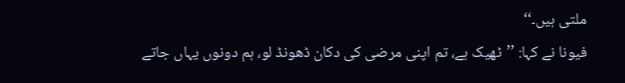ملتی ہیں۔‘‘
فیونا نے کہا: ’’ٹھیک ہے، تم اپنی مرضی کی دکان ڈھونڈ لو، ہم دونوں یہاں جاتے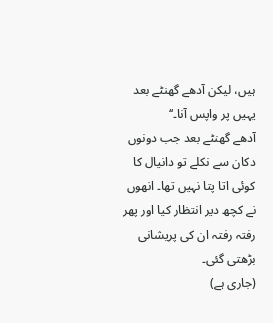ہیں، لیکن آدھے گھنٹے بعد یہیں پر واپس آنا۔‘‘
آدھے گھنٹے بعد جب دونوں دکان سے نکلے تو دانیال کا کوئی اتا پتا نہیں تھا۔ انھوں نے کچھ دیر انتظار کیا اور پھر رفتہ رفتہ ان کی پریشانی بڑھتی گئی۔
(جاری ہے)